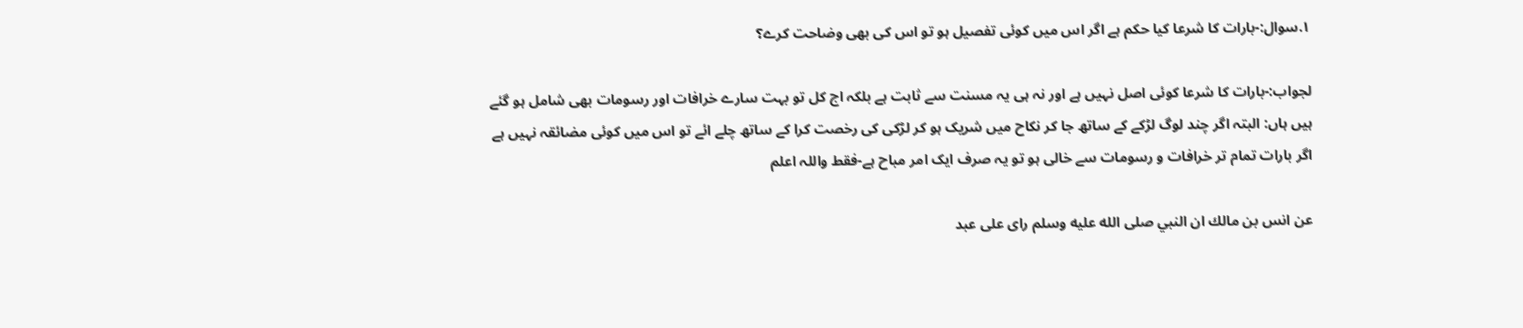١.سوال:-بارات کا شرعا کیا حکم ہے اگر اس میں کوئی تفصیل ہو تو اس کی بھی وضاحت کرے؟

لجواب:-بارات کا شرعا کوئی اصل نہیں ہے اور نہ ہی یہ مسنت سے ثابت ہے بلکہ اج کل تو بہت سارے خرافات اور رسومات بھی شامل ہو گئے ہیں ہاں: البتہ اگر چند لوگ لڑکے کے ساتھ جا کر نکاح میں شریک ہو کر لڑکی کی رخصت کرا کے ساتھ چلے ائے تو اس میں کوئی مضائقہ نہیں ہے اگر بارات تمام تر خرافات و رسومات سے خالی ہو تو یہ صرف ایک امر مباح ہے-فقط واللہ اعلم

عن انس بن مالك ان النبي صلى الله عليه وسلم راى على عبد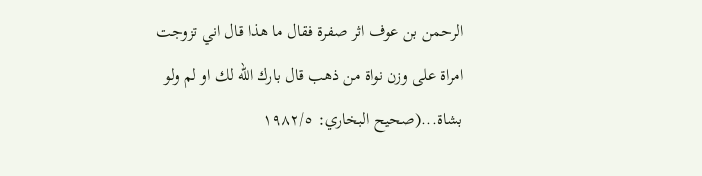الرحمن بن عوف اثر صفرة فقال ما هذا قال اني تزوجت امراة على وزن نواة من ذهب قال بارك الله لك او لم ولو بشاة...(صحيح البخاري: ١٩٨٢/٥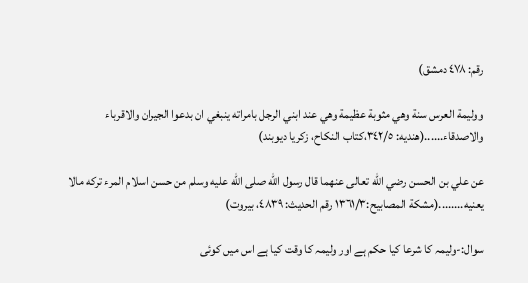رقم: ٤٧٨ دمشق)

ووليمة العرس سنة وهي مثوبة عظيمة وهي عند ابني الرجل بامراته ينبغي ان بدعوا الجيران والاقرباء والاصدقاء......(هنديه: ٣٤٢/٥،كتاب النكاح، زكريا ديوبند)

عن علي بن الحسن رضي الله تعالى عنهما قال رسول الله صلى الله عليه وسلم من حسن اسلام المرء تركه مالا يعنيه........(مشكة المصابيح:١٣٦١/٣ رقم الحديث: ٤٨٣٩، بيروت)

سوال:-ولیمہ کا شرعا کیا حکم ہے اور ولیمہ کا وقت کیا ہے اس میں کوئی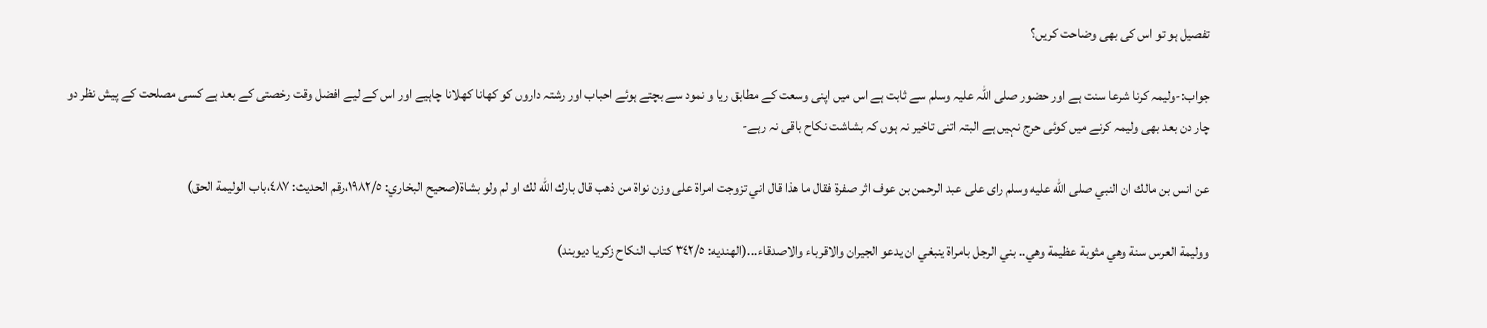تفصیل ہو تو اس کی بھی وضاحت کریں؟

جواب:-ولیمہ کرنا شرعا سنت ہے اور حضور صلی اللہ علیہ وسلم سے ثابت ہے اس میں اپنی وسعت کے مطابق ریا و نمود سے بچتے ہوئے احباب اور رشتہ داروں کو کھانا کھلانا چاہیے اور اس کے لیے افضل وقت رخصتی کے بعد ہے کسی مصلحت کے پیش نظر دو چار دن بعد بھی ولیمہ کرنے میں کوئی حرج نہیں ہے البتہ اتنی تاخیر نہ ہوں کہ بشاشت نکاح باقی نہ رہے-

عن انس بن مالك ان النبي صلى الله عليه وسلم راى على عبد الرحمن بن عوف اثر صفرة فقال ما هذا قال اني تزوجت امراة على وزن نواة من ذهب قال بارك الله لك او لم ولو بشاة(صحيح البخاري: ١٩٨٢/٥،رقم الحديث: ٤٨٧،باب الوليمة الحق)

ووليمة العرس سنة وهي مثوبة عظيمة وهي.. بني الرجل بامراة ينبغي ان يدعو الجيران والاقرباء والاصدقاء...(الهنديه: ٣٤٢/٥ كتاب النكاح زكريا ديوبند)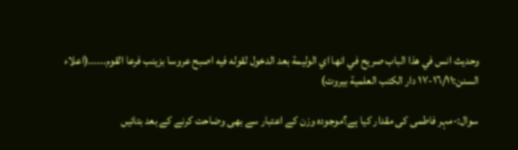وحديث انس في هذا الباب صريح في انها اي الوليمة بعد الدخول لقوله فيه اصبح عروسا بزينب فرعا القوم......(اعلاء السنن:١٦/١١-١٧ دار الكتب العلمية بيروت)

سوال:-مہر فاطمی کی مقدار کیا ہے؟موجودہ وزن کے اعتبار سے بھی وضاحت کرنے کے بعد بتائیں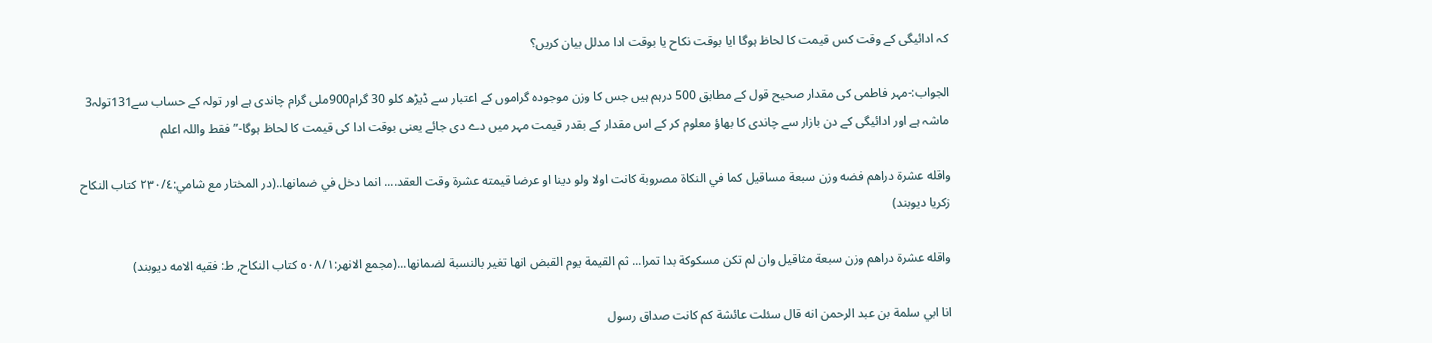کہ ادائیگی کے وقت کس قیمت کا لحاظ ہوگا ایا بوقت نکاح یا بوقت ادا مدلل بیان کریں؟

الجواب:-مہر فاطمی کی مقدار صحیح قول کے مطابق 500 درہم ہیں جس کا وزن موجودہ گراموں کے اعتبار سے ڈیڑھ کلو 30 گرام900ملی گرام چاندی ہے اور تولہ کے حساب سے131تولہ3 ماشہ ہے اور ادائیگی کے دن بازار سے چاندی کا بھاؤ معلوم کر کے اس مقدار کے بقدر قیمت مہر میں دے دی جائے یعنی بوقت ادا کی قیمت کا لحاظ ہوگا-”فقط واللہ اعلم

واقله عشرة دراهم فضه وزن سبعة مساقيل كما في النكاة مصروبة كانت اولا ولو دينا او عرضا قيمته عشرة وقت العقد.... انما دخل في ضمانها..(در المختار مع شامي:٢٣٠/٤ كتاب النكاح زكريا ديوبند)

واقله عشرة دراهم وزن سبعة مثاقيل وان لم تكن مسكوكة بدا تمرا... ثم القيمة يوم القبض انها تغير بالنسبة لضمانها...(مجمع الانهر:٥٠٨/١ كتاب النكاح, ط: فقيه الامه ديوبند)

انا ابي سلمة بن عبد الرحمن انه قال سئلت عائشة كم كانت صداق رسول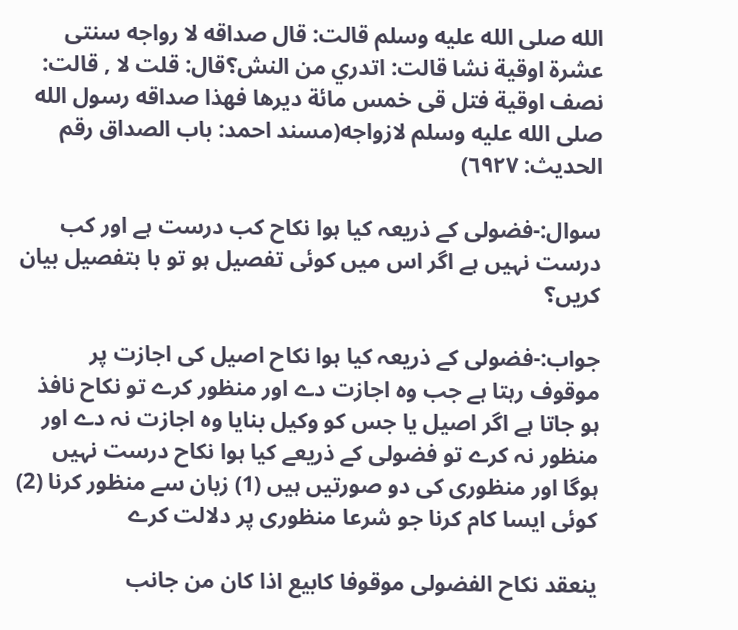الله صلى الله عليه وسلم قالت: قال صداقه لا رواجه سنتى عشرة اوقية نشا قالت: اتدري من النش؟قال: قلت لا , قالت: نصف اوقية فتل قى خمس مائة ديرها فهذا صداقه رسول الله صلى الله عليه وسلم لازواجه(مسند احمد: باب الصداق رقم الحديث: ٦٩٢٧)

سوال:-فضولی کے ذریعہ کیا ہوا نکاح کب درست ہے اور کب درست نہیں ہے اگر اس میں کوئی تفصیل ہو تو با بتفصیل بیان کریں؟

جواب:-فضولی کے ذریعہ کیا ہوا نکاح اصیل کی اجازت پر موقوف رہتا ہے جب وہ اجازت دے اور منظور کرے تو نکاح نافذ ہو جاتا ہے اگر اصیل یا جس کو وکیل بنایا وہ اجازت نہ دے اور منظور نہ کرے تو فضولی کے ذریعے کیا ہوا نکاح درست نہیں ہوگا اور منظوری کی دو صورتیں ہیں (1) زبان سے منظور کرنا (2) کوئی ایسا کام کرنا جو شرعا منظوری پر دلالت کرے

ينعقد نكاح الفضولى موقوفا كابيع اذا كان من جانب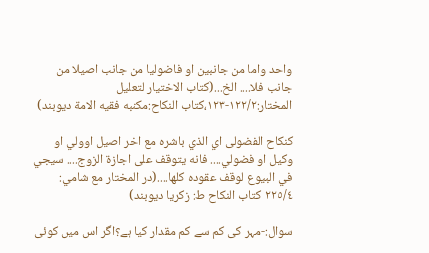واحد واما من جانبين او فاضوليا من جانب اصيلا من جانب فلا.... الخ...(كتاب الاختيار لتعليل المختار:١٢٢/٢-١٢٣،كتاب النكاح:مكنبه فقيه الامة ديوبند)

كنكاح الفضولى اي الذي باشره مع اخر اصيل اوولي او وكيل او فضولي.... فانه يتوقف على اجازة الزوج.... سيجي في البيوع لوقف عقوده كلها....(در المختار مع شامي: ٢٢٥/٤ كتاب النكاح ط: زكريا ديوبند)

سوال:-مہر کی کم سے کم مقدار کیا ہے؟اگر اس میں کوئی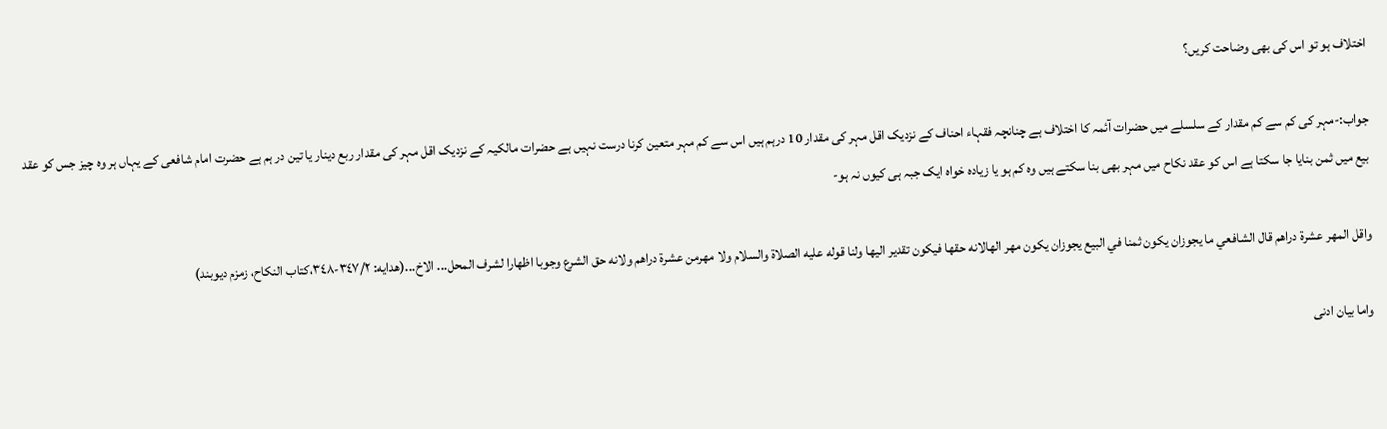اختلاف ہو تو اس کی بھی وضاحت کریں؟

جواب:-مہر کی کم سے کم مقدار کے سلسلے میں حضرات آئمہ کا اختلاف ہے چنانچہ فقہاء احناف کے نزدیک اقل مہر کی مقدار 10 درہم ہیں اس سے کم مہر متعین کرنا درست نہیں ہے حضرات مالکیہ کے نزدیک اقل مہر کی مقدار ربع دینار یا تین در ہم ہے حضرت امام شافعی کے یہاں ہر وہ چیز جس کو عقد بیع میں ثمن بنایا جا سکتا ہے اس کو عقد نکاح میں مہر بھی بنا سکتے ہیں وہ کم ہو یا زیادہ خواہ ایک جبہ ہی کیوں نہ ہو-

واقل المهر عشرة دراهم قال الشافعي ما يجوزان يكون ثمنا في البيع يجوزان يكون مهر الهالانه حقها فيكون تقدير اليها ولنا قوله عليه الصلاة والسلام ولا مهرمن عشرة دراهم ولانه حق الشرع وجوبا اظهارا لشرف المحل... الاخ...(هدايه: ٣٤٧/٢-٣٤٨،كتاب النكاح، زمزم ديوبند)

واما بيان ادنى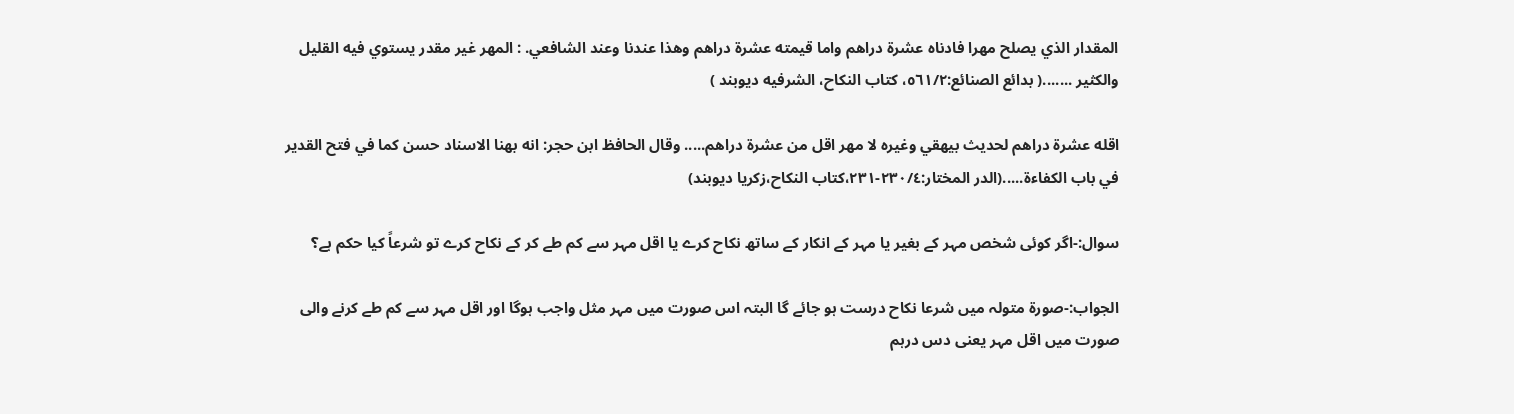المقدار الذي يصلح مهرا فادناه عشرة دراهم واما قيمته عشرة دراهم وهذا عندنا وعند الشافعي. : المهر غير مقدر يستوي فيه القليل والكثير .......( بدائع الصنائع:٥٦١/٢، كتاب النكاح، الشرفيه ديوبند )

اقله عشرة دراهم لحديث بيهقي وغيره لا مهر اقل من عشرة دراهم..... وقال الحافظ ابن حجر: انه بهنا الاسناد حسن كما في فتح القدير في باب الكفاءة.....(الدر المختار:٢٣٠/٤-٢٣١،كتاب النكاح،زكريا ديوبند)

سوال:-اگر کوئی شخص مہر کے بغیر یا مہر کے انکار کے ساتھ نکاح کرے یا اقل مہر سے کم طے کر کے نکاح کرے تو شرعاً کیا حکم ہے؟

الجواب:-صورۃ متولہ میں شرعا نکاح درست ہو جائے گا البتہ اس صورت میں مہر مثل واجب ہوگا اور اقل مہر سے کم طے کرنے والی صورت میں اقل مہر یعنی دس درہم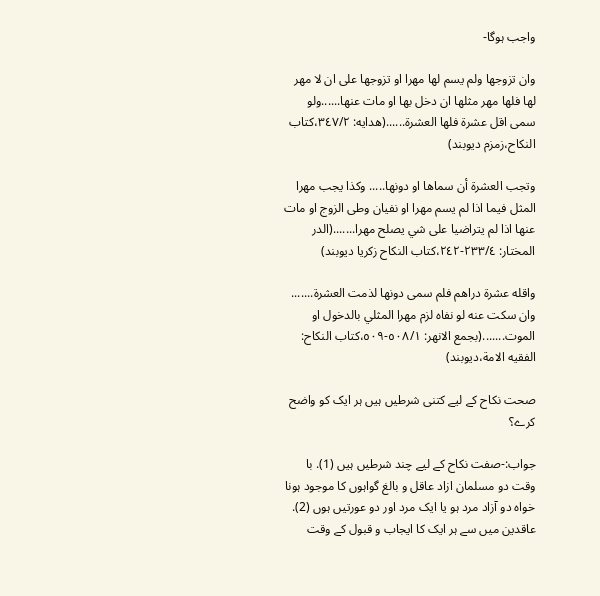واجب ہوگا-

وان تزوجها ولم يسم لها مهرا او تزوجها على ان لا مهر لها فلها مهر مثلها ان دخل بها او مات عنها......ولو سمى اقل عشرة فلها العشرة......(هدايه: ٣٤٧/٢،كتاب النكاح،زمزم ديوبند)

وتجب العشرة أن سماها او دونها..... وكذا يجب مهرا المثل فيما اذا لم يسم مهرا او نفيان وطى الزوج او مات عنها اذا لم يتراضيا على شي يصلح مهرا.......(الدر المختار: ٢٣٣/٤-٢٤٢،كتاب النكاح زكريا ديوبند)

واقله عشرة دراهم فلم سمى دونها لذمت العشرة....... وان سكت عنه لو نفاه لزم مهرا المثلي بالدخول او الموت.......(بجمع الانهر: ٥٠٨/١-٥٠٩،كتاب النكاح: الفقيه الامة،ديوبند)

صحت نکاح کے لیے کتنی شرطیں ہیں ہر ایک کو واضح کرے؟

جواب:-صفت نکاح کے لیے چند شرطیں ہیں (1). با وقت دو مسلمان ازاد عاقل و بالغ گواہوں کا موجود ہونا خواہ دو آزاد مرد ہو یا ایک مرد اور دو عورتیں ہوں (2). عاقدین میں سے ہر ایک کا ایجاب و قبول کے وقت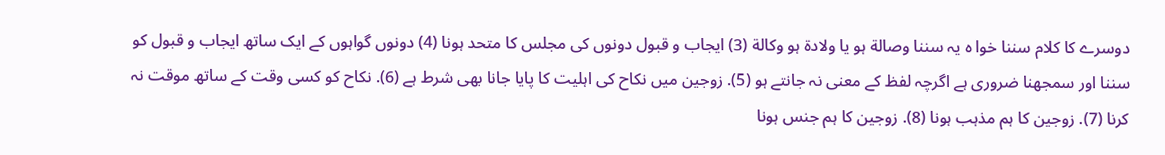دوسرے کا کلام سننا خوا ہ یہ سننا وصالة ہو یا ولادة ہو وکالة (3) ایجاب و قبول دونوں کی مجلس کا متحد ہونا (4) دونوں گواہوں کے ایک ساتھ ایجاب و قبول کو سننا اور سمجھنا ضروری ہے اگرچہ لفظ کے معنی نہ جانتے ہو (5). زوجین میں نکاح کی اہلیت کا پایا جانا بھی شرط ہے (6). نکاح کو کسی وقت کے ساتھ موقت نہ کرنا (7). زوجین کا ہم مذہب ہونا (8). زوجین کا ہم جنس ہونا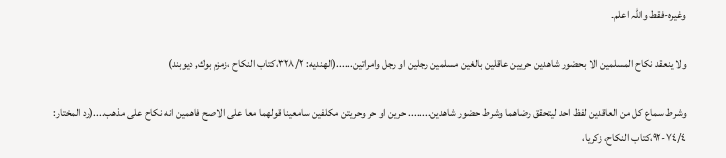وغیرہ-فقط واللہ اعلم۔

ولا ينعقد نكاح المسلمين الا بحضور شاهدين حريين عاقلين بالغين مسلمين رجلين او رجل وامراتين......(الهنديه: ٣٢٨/٢،كتاب النكاح ،زمزم بوك, ديوبند)

وشرط سماع كل من العاقدين لفظ احد ليتحقق رضاهما وشرط حضور شاهدين........ حرين او حر وحريتن مكلفين سامعينا قولهما معا على الاصح فاهمين انه نكاح على مذهب....(رد المختار: ٧٤/٤-٩٢،كتاب النكاح، زكريا،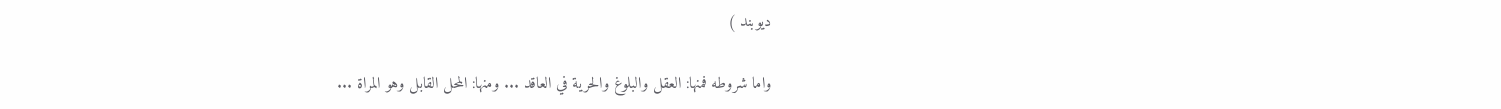ديوبند )

واما شروطه فمنها: العقل والبلوغ والحرية في العاقد ... ومنها: المحل القابل وهو المراة ...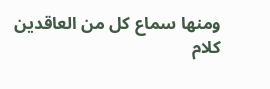ومنها سماع كل من العاقدين كلام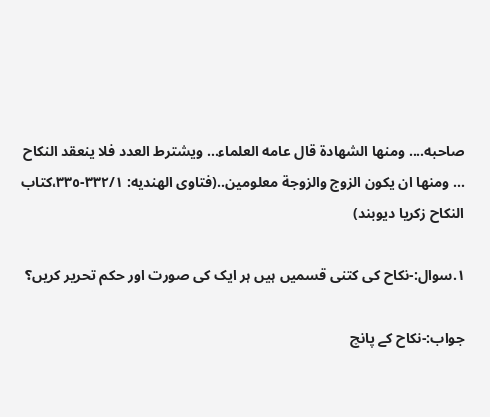صاحبه.... ومنها الشهادة قال عامه العلماء... ويشترط العدد فلا ينعقد النكاح ... ومنها ان يكون الزوج والزوجة معلومين..(فتاوى الهنديه: ٣٣٢/١-٣٣٥،كتاب النكاح زكريا ديوبند)

١.سوال:-نکاح کی کتنی قسمیں ہیں ہر ایک کی صورت اور حکم تحریر کریں؟

جواب:-نکاح کے پانچ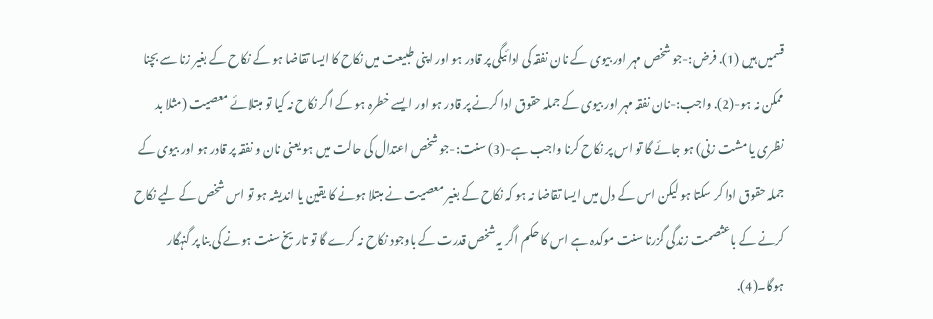قسمیں ہیں (1). فرض:-جو شخص مہر اور بیوی کے نان نفقہ کی ادائیگی پر قادر ہو اور اپنی طبیعت میں نکاح کا ایسا تقاضا ہو کے نکاح کے بغیر زنا سے بچنا ممکن نہ ہو-(2). واجب:-نان نفقہ مہر اور بیوی کے جملہ حقوق ادا کرنے پر قادر ہو اور ایسے خطرہ ہو کے اگر نکاح نہ کیا تو مبتلائے معصیت (مثلا بد نظری یا مشت زنی) ہو جائے گا تو اس پر نکاح کرنا واجب ہے-(3) سنت:-جو شخص اعتدال کی حالت میں ہو یعنی نان و نفقہ پر قادر ہو اور بیوی کے جملہ حقوق ادا کر سکتا ہو لیکن اس کے دل میں ایسا تقاضا نہ ہو کہ نکاح کے بغیر معصیت نے مبتلا ہونے کا یقین یا اندیشہ ہو تو اس شخص کے لیے نکاح کرنے کے باعثصمت زندگی گزرنا سنت موکدہ ہے اس کا حکم اگر یہ شخص قدرت کے باوجود نکاح نہ کرے گا تو تاریخ سنت ہونے کی بنا پر گنہگار ہوگا۔(4).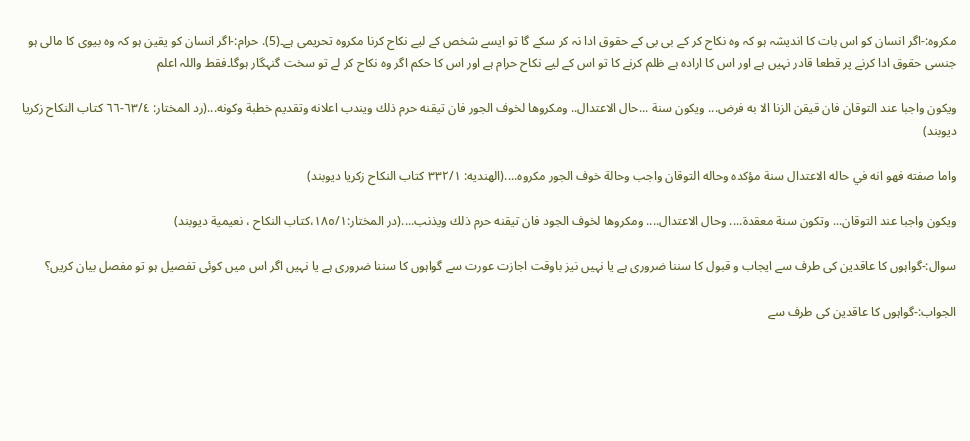مکروہ:-اگر انسان کو اس بات کا اندیشہ ہو کہ وہ نکاح کر کے بی بی کے حقوق ادا نہ کر سکے گا تو ایسے شخص کے لیے نکاح کرنا مکروہ تحریمی ہے۔(5). حرام:-اگر انسان کو یقین ہو کہ وہ بیوی کا مالی ہو جنسی حقوق ادا کرنے پر قطعا قادر نہیں ہے اور اس کا ارادہ ہے ظلم کرنے کا تو اس کے لیے نکاح حرام ہے اور اس کا حکم اگر وہ نکاح کر لے تو سخت گنہگار ہوگا۔فقط واللہ اعلم

ويكون واجبا عند التوقان فان قيقن الزنا الا به فرض... ويكون سنة ...حال الاعتدال.. ومكروها لخوف الجور فان تيقنه حرم ذلك ويندب اعلانه وتقديم خطبة وكونه...(رد المختار: ٦٣/٤-٦٦ كتاب النكاح زكريا ديوبند)

واما صفته فهو انه في حاله الاعتدال سنة مؤكده وحاله التوقان واجب وحالة خوف الجور مكروه....(الهنديه: ٣٣٢/١ كتاب النكاح زكريا ديوبند)

ويكون واجبا عند التوقان... وتكون سنة معقدة.... وحال الاعتدال.... ومكروها لخوف الجود فان تيقنه حرم ذلك ويذنب....(در المختار:١٨٥/١،كتاب النكاح ، نعيمية ديوبند)

سوال:-گواہوں کا عاقدین کی طرف سے ایجاب و قبول کا سننا ضروری ہے یا نہیں نیز باوقت اجازت عورت سے گواہوں کا سننا ضروری ہے یا نہیں اگر اس میں کوئی تفصیل ہو تو مفصل بیان کریں؟

الجواب:-گواہوں کا عاقدین کی طرف سے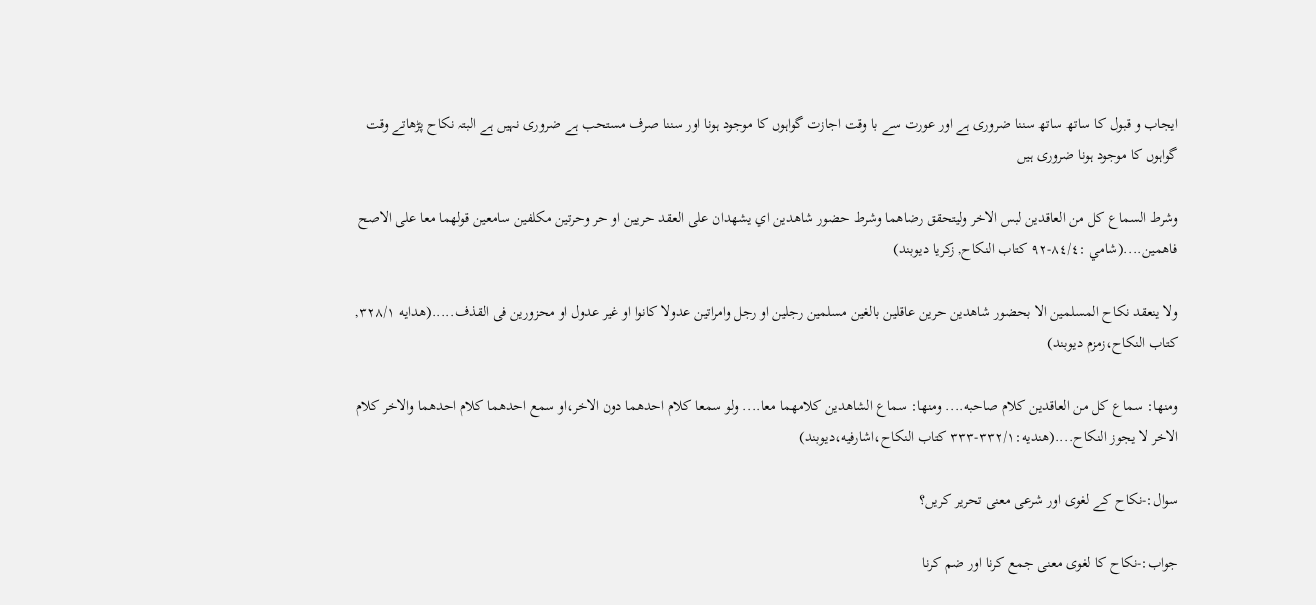ایجاب و قبول کا ساتھ ساتھ سننا ضروری ہے اور عورت سے با وقت اجازت گواہوں کا موجود ہونا اور سننا صرف مستحب ہے ضروری نہیں ہے البتہ نکاح پڑھاتے وقت گواہوں کا موجود ہونا ضروری ہیں

وشرط السماع كل من العاقدين لبس الاخر وليتحقق رضاهما وشرط حضور شاهدين اي يشهدان على العقد حريين او حر وحرتين مكلفين سامعين قولهما معا على الاصح فاهمين....(شامي :٨٤/٤-٩٢ كتاب النكاح, زكريا ديوبند)

ولا ينعقد نكاح المسلمين الا بحضور شاهدين حرين عاقلين بالغين مسلمين رجلين او رجل وامراتين عدولا كانوا او غير عدول او محزورين فى القذف.....(هدايه ٣٢٨/١, كتاب النكاح،زمزم ديوبند)

ومنها: سماع كل من العاقدين كلام صاحبه.... ومنها: سماع الشاهدين كلامهما معا.... ولو سمعا كلام احدهما دون الاخر،او سمع احدهما كلام احدهما والاخر كلام الاخر لا يجوز النكاح....(هنديه:٣٣٢/١-٣٣٣ كتاب النكاح،اشارفيه،ديوبند)

سوال:-نکاح کے لغوی اور شرعی معنی تحریر کریں؟

جواب:-نکاح کا لغوی معنی جمع کرنا اور ضم کرنا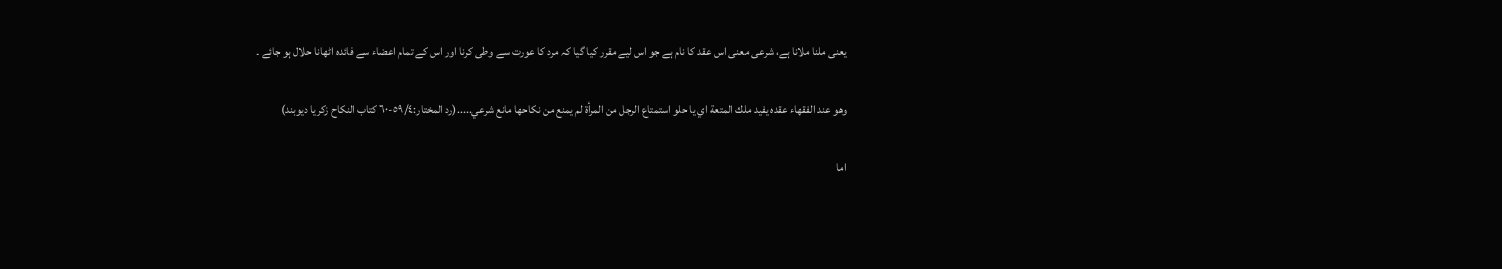یعنی ملنا ملانا ہے، شرعی معنی اس عقد کا نام ہے جو اس لیے مقرر کیا گیا کہ مرد کا عورت سے وطی کرنا اور اس کے تمام اعضاء سے فائدہ اٹھانا حلال ہو جائے ۔

وهو عند الفقهاء عقده يفيد ملك المتعة اي يا حلو استمتاع الرجل من المرأة لم يمنع من نكاحها مانع شرعي.....(رد المختار:٥٩/٤-٦٠ كتاب النكاح زكريا ديوبند)

اما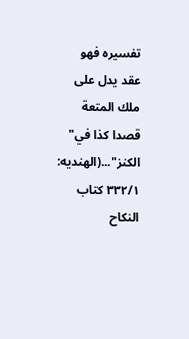تفسيره فهو عقد يدل على ملك المتعة قصدا كذا في" الكنز"...(الهنديه: ٣٣٢/١ كتاب النكاح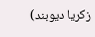زكريا ديوبند)